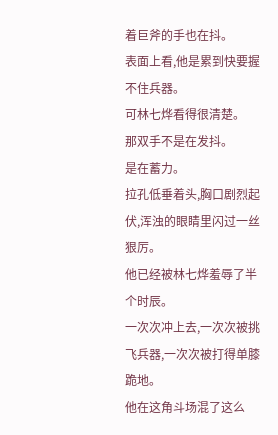着巨斧的手也在抖。
表面上看,他是累到快要握不住兵器。
可林七烨看得很清楚。
那双手不是在发抖。
是在蓄力。
拉孔低垂着头,胸口剧烈起伏,浑浊的眼睛里闪过一丝狠厉。
他已经被林七烨羞辱了半个时辰。
一次次冲上去,一次次被挑飞兵器,一次次被打得单膝跪地。
他在这角斗场混了这么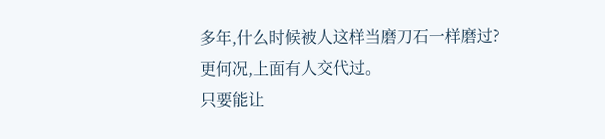多年,什么时候被人这样当磨刀石一样磨过?
更何况,上面有人交代过。
只要能让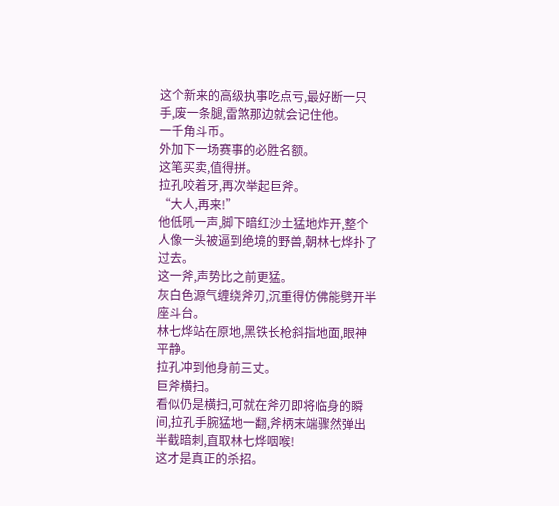这个新来的高级执事吃点亏,最好断一只手,废一条腿,雷煞那边就会记住他。
一千角斗币。
外加下一场赛事的必胜名额。
这笔买卖,值得拼。
拉孔咬着牙,再次举起巨斧。
“大人,再来!”
他低吼一声,脚下暗红沙土猛地炸开,整个人像一头被逼到绝境的野兽,朝林七烨扑了过去。
这一斧,声势比之前更猛。
灰白色源气缠绕斧刃,沉重得仿佛能劈开半座斗台。
林七烨站在原地,黑铁长枪斜指地面,眼神平静。
拉孔冲到他身前三丈。
巨斧横扫。
看似仍是横扫,可就在斧刃即将临身的瞬间,拉孔手腕猛地一翻,斧柄末端骤然弹出半截暗刺,直取林七烨咽喉!
这才是真正的杀招。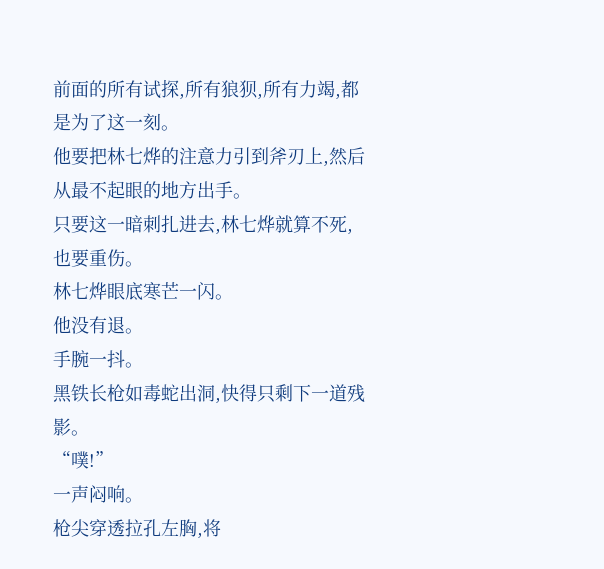前面的所有试探,所有狼狈,所有力竭,都是为了这一刻。
他要把林七烨的注意力引到斧刃上,然后从最不起眼的地方出手。
只要这一暗刺扎进去,林七烨就算不死,也要重伤。
林七烨眼底寒芒一闪。
他没有退。
手腕一抖。
黑铁长枪如毒蛇出洞,快得只剩下一道残影。
“噗!”
一声闷响。
枪尖穿透拉孔左胸,将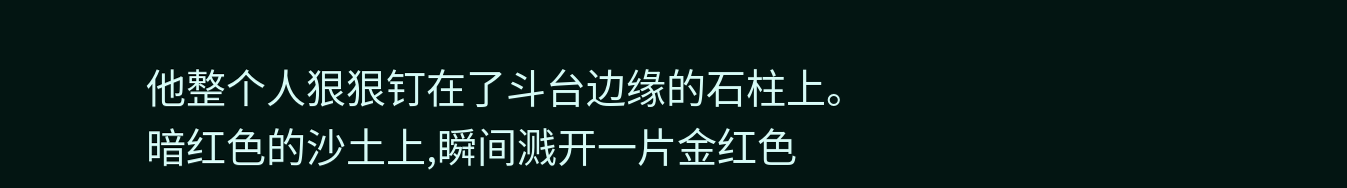他整个人狠狠钉在了斗台边缘的石柱上。
暗红色的沙土上,瞬间溅开一片金红色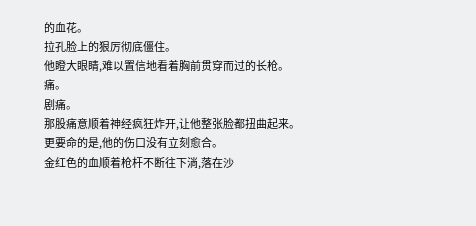的血花。
拉孔脸上的狠厉彻底僵住。
他瞪大眼睛,难以置信地看着胸前贯穿而过的长枪。
痛。
剧痛。
那股痛意顺着神经疯狂炸开,让他整张脸都扭曲起来。
更要命的是,他的伤口没有立刻愈合。
金红色的血顺着枪杆不断往下淌,落在沙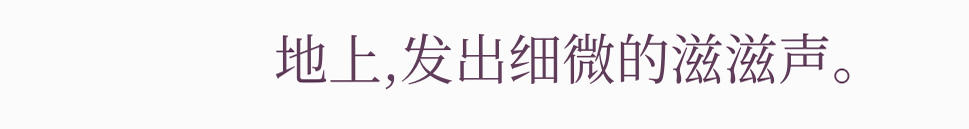地上,发出细微的滋滋声。